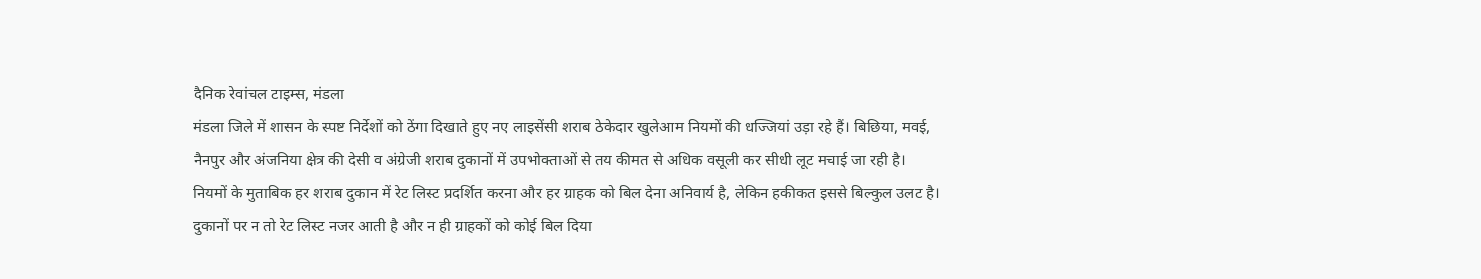दैनिक रेवांचल टाइम्स, मंडला
मंडला जिले में शासन के स्पष्ट निर्देशों को ठेंगा दिखाते हुए नए लाइसेंसी शराब ठेकेदार खुलेआम नियमों की धज्जियां उड़ा रहे हैं। बिछिया, मवई, नैनपुर और अंजनिया क्षेत्र की देसी व अंग्रेजी शराब दुकानों में उपभोक्ताओं से तय कीमत से अधिक वसूली कर सीधी लूट मचाई जा रही है।
नियमों के मुताबिक हर शराब दुकान में रेट लिस्ट प्रदर्शित करना और हर ग्राहक को बिल देना अनिवार्य है, लेकिन हकीकत इससे बिल्कुल उलट है। दुकानों पर न तो रेट लिस्ट नजर आती है और न ही ग्राहकों को कोई बिल दिया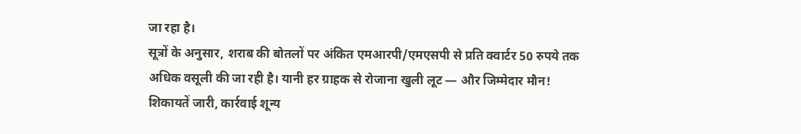जा रहा है।
सूत्रों के अनुसार, शराब की बोतलों पर अंकित एमआरपी/एमएसपी से प्रति क्वार्टर 50 रुपये तक अधिक वसूली की जा रही है। यानी हर ग्राहक से रोजाना खुली लूट — और जिम्मेदार मौन!
शिकायतें जारी, कार्रवाई शून्य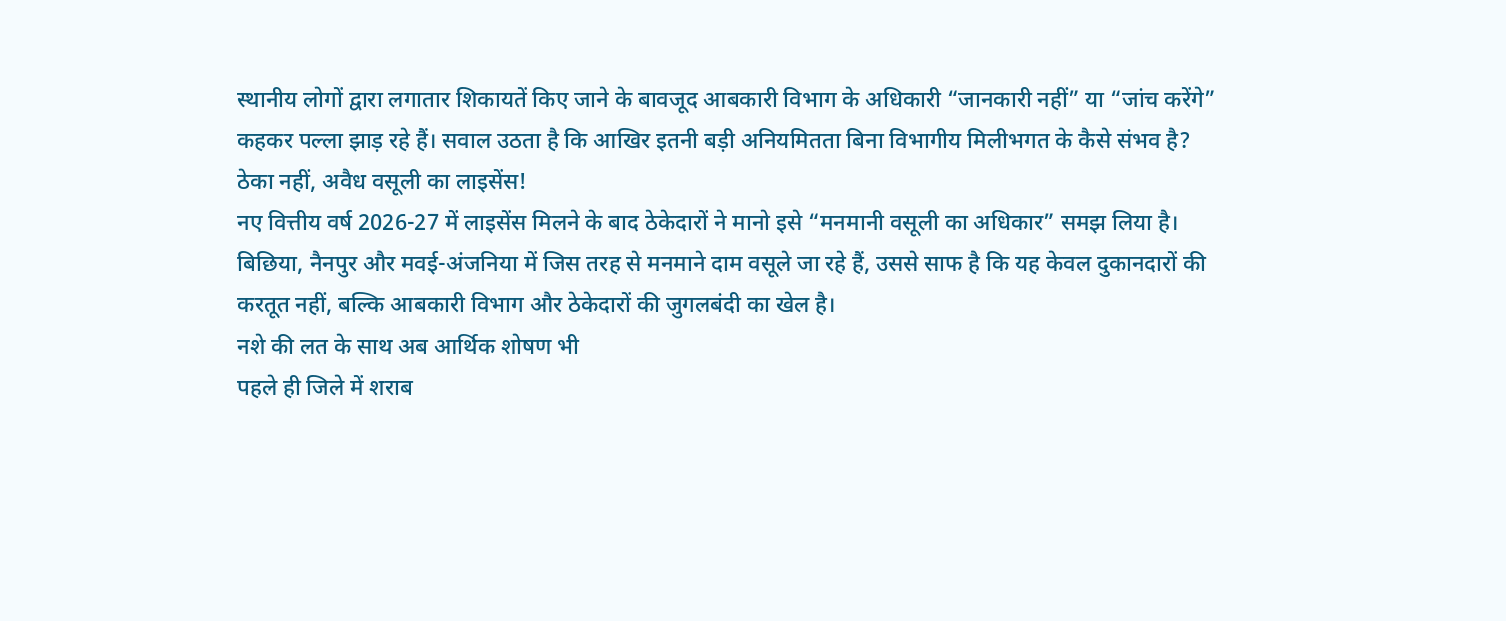स्थानीय लोगों द्वारा लगातार शिकायतें किए जाने के बावजूद आबकारी विभाग के अधिकारी “जानकारी नहीं” या “जांच करेंगे” कहकर पल्ला झाड़ रहे हैं। सवाल उठता है कि आखिर इतनी बड़ी अनियमितता बिना विभागीय मिलीभगत के कैसे संभव है?
ठेका नहीं, अवैध वसूली का लाइसेंस!
नए वित्तीय वर्ष 2026-27 में लाइसेंस मिलने के बाद ठेकेदारों ने मानो इसे “मनमानी वसूली का अधिकार” समझ लिया है।
बिछिया, नैनपुर और मवई-अंजनिया में जिस तरह से मनमाने दाम वसूले जा रहे हैं, उससे साफ है कि यह केवल दुकानदारों की करतूत नहीं, बल्कि आबकारी विभाग और ठेकेदारों की जुगलबंदी का खेल है।
नशे की लत के साथ अब आर्थिक शोषण भी
पहले ही जिले में शराब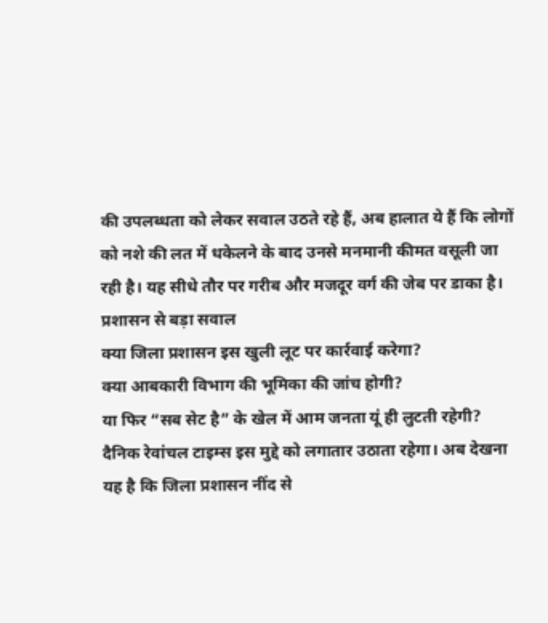की उपलब्धता को लेकर सवाल उठते रहे हैं, अब हालात ये हैं कि लोगों को नशे की लत में धकेलने के बाद उनसे मनमानी कीमत वसूली जा रही है। यह सीधे तौर पर गरीब और मजदूर वर्ग की जेब पर डाका है।
प्रशासन से बड़ा सवाल
क्या जिला प्रशासन इस खुली लूट पर कार्रवाई करेगा?
क्या आबकारी विभाग की भूमिका की जांच होगी?
या फिर “सब सेट है” के खेल में आम जनता यूं ही लुटती रहेगी?
दैनिक रेवांचल टाइम्स इस मुद्दे को लगातार उठाता रहेगा। अब देखना यह है कि जिला प्रशासन नींद से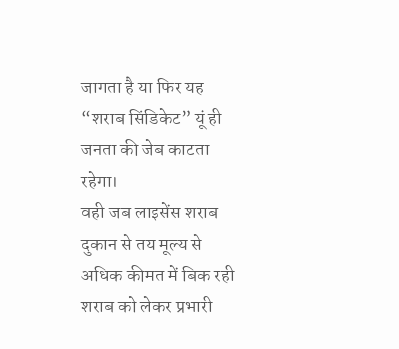जागता है या फिर यह “शराब सिंडिकेट” यूं ही जनता की जेब काटता रहेगा।
वही जब लाइसेंस शराब दुकान से तय मूल्य से अधिक कीमत में बिक रही शराब को लेकर प्रभारी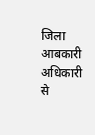जिला आबकारी अधिकारी से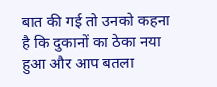बात की गई तो उनको कहना है कि दुकानों का ठेका नया हुआ और आप बतला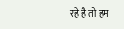रहे है तो हम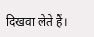दिखवा लेते हैं।